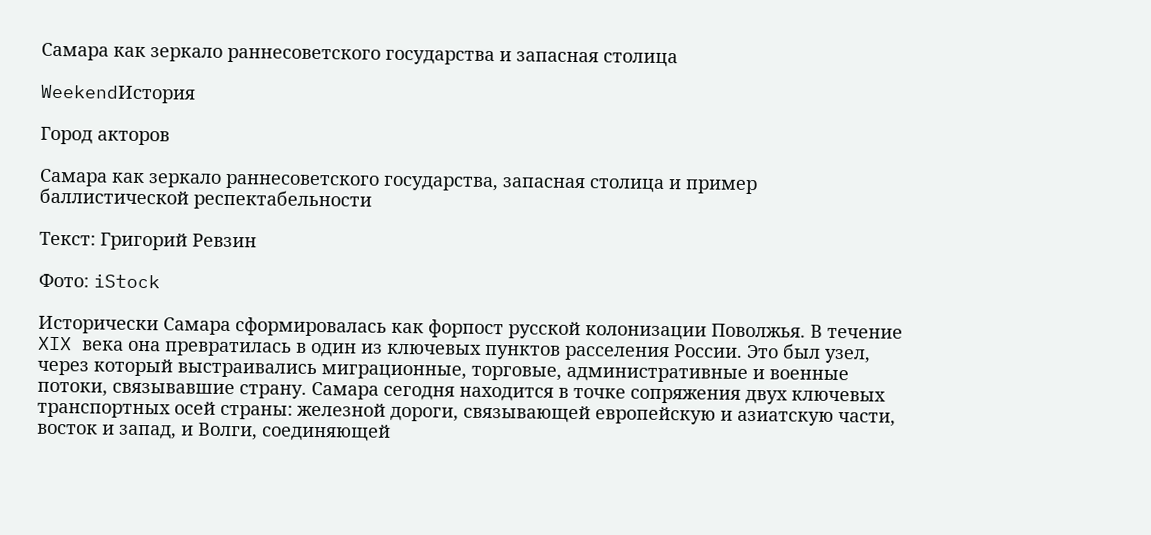Самара как зеркало раннесоветского государства и запасная столица

WeekendИстория

Город акторов

Самара как зеркало раннесоветского государства, запасная столица и пример баллистической респектабельности

Текст: Григорий Ревзин

Фото: iStock

Исторически Самара сформировалась как форпост русской колонизации Поволжья. В течение XIX века она превратилась в один из ключевых пунктов расселения России. Это был узел, через который выстраивались миграционные, торговые, административные и военные потоки, связывавшие страну. Самара сегодня находится в точке сопряжения двух ключевых транспортных осей страны: железной дороги, связывающей европейскую и азиатскую части, восток и запад, и Волги, соединяющей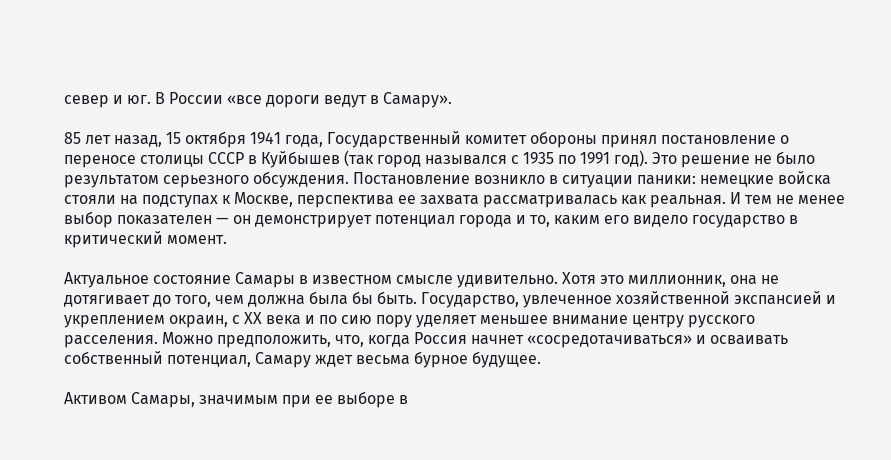север и юг. В России «все дороги ведут в Самару».

85 лет назад, 15 октября 1941 года, Государственный комитет обороны принял постановление о переносе столицы СССР в Куйбышев (так город назывался с 1935 по 1991 год). Это решение не было результатом серьезного обсуждения. Постановление возникло в ситуации паники: немецкие войска стояли на подступах к Москве, перспектива ее захвата рассматривалась как реальная. И тем не менее выбор показателен — он демонстрирует потенциал города и то, каким его видело государство в критический момент.

Актуальное состояние Самары в известном смысле удивительно. Хотя это миллионник, она не дотягивает до того, чем должна была бы быть. Государство, увлеченное хозяйственной экспансией и укреплением окраин, с ХХ века и по сию пору уделяет меньшее внимание центру русского расселения. Можно предположить, что, когда Россия начнет «сосредотачиваться» и осваивать собственный потенциал, Самару ждет весьма бурное будущее.

Активом Самары, значимым при ее выборе в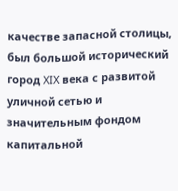качестве запасной столицы, был большой исторический город XIX века с развитой уличной сетью и значительным фондом капитальной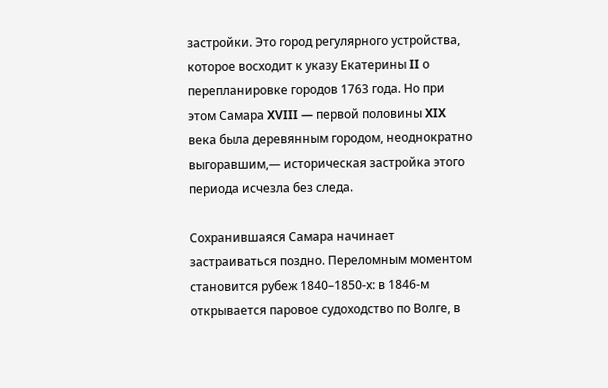застройки. Это город регулярного устройства, которое восходит к указу Екатерины II о перепланировке городов 1763 года. Но при этом Самара XVIII — первой половины XIX века была деревянным городом, неоднократно выгоравшим,— историческая застройка этого периода исчезла без следа.

Сохранившаяся Самара начинает застраиваться поздно. Переломным моментом становится рубеж 1840–1850-х: в 1846-м открывается паровое судоходство по Волге, в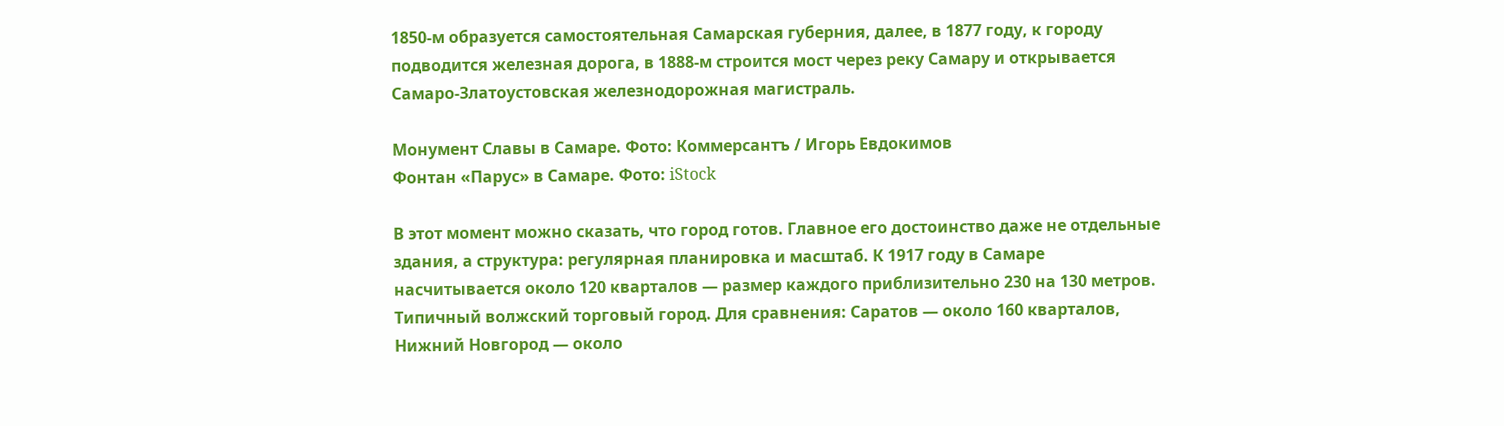1850-м образуется самостоятельная Самарская губерния, далее, в 1877 году, к городу подводится железная дорога, в 1888-м строится мост через реку Самару и открывается Самаро-Златоустовская железнодорожная магистраль.

Монумент Славы в Самаре. Фото: Коммерсантъ / Игорь Евдокимов
Фонтан «Парус» в Самаре. Фото: iStock

В этот момент можно сказать, что город готов. Главное его достоинство даже не отдельные здания, а структура: регулярная планировка и масштаб. К 1917 году в Самаре насчитывается около 120 кварталов — размер каждого приблизительно 230 на 130 метров. Типичный волжский торговый город. Для сравнения: Саратов — около 160 кварталов, Нижний Новгород — около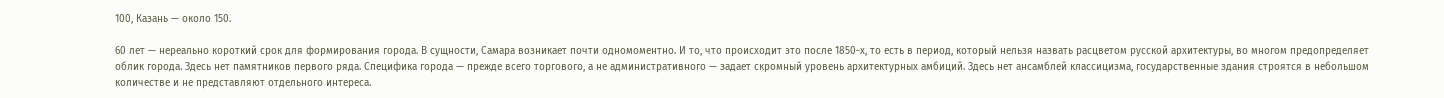100, Казань — около 150.

60 лет — нереально короткий срок для формирования города. В сущности, Самара возникает почти одномоментно. И то, что происходит это после 1850-х, то есть в период, который нельзя назвать расцветом русской архитектуры, во многом предопределяет облик города. Здесь нет памятников первого ряда. Специфика города — прежде всего торгового, а не административного — задает скромный уровень архитектурных амбиций. Здесь нет ансамблей классицизма, государственные здания строятся в небольшом количестве и не представляют отдельного интереса.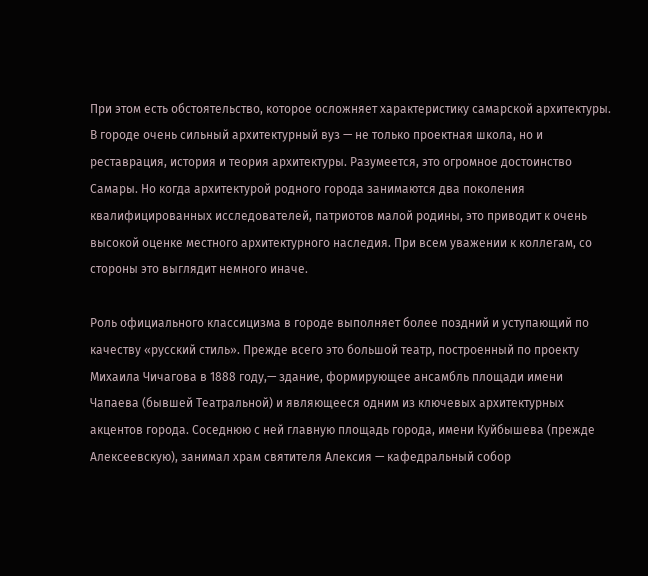При этом есть обстоятельство, которое осложняет характеристику самарской архитектуры. В городе очень сильный архитектурный вуз — не только проектная школа, но и реставрация, история и теория архитектуры. Разумеется, это огромное достоинство Самары. Но когда архитектурой родного города занимаются два поколения квалифицированных исследователей, патриотов малой родины, это приводит к очень высокой оценке местного архитектурного наследия. При всем уважении к коллегам, со стороны это выглядит немного иначе.

Роль официального классицизма в городе выполняет более поздний и уступающий по качеству «русский стиль». Прежде всего это большой театр, построенный по проекту Михаила Чичагова в 1888 году,— здание, формирующее ансамбль площади имени Чапаева (бывшей Театральной) и являющееся одним из ключевых архитектурных акцентов города. Соседнюю с ней главную площадь города, имени Куйбышева (прежде Алексеевскую), занимал храм святителя Алексия — кафедральный собор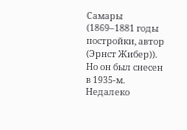Самары (1869–1881 годы постройки, автор (Эрнст Жибер)). Но он был снесен в 1935-м. Недалеко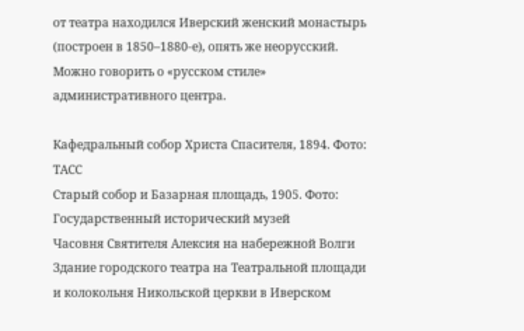от театра находился Иверский женский монастырь (построен в 1850–1880-е), опять же неорусский. Можно говорить о «русском стиле» административного центра.

Кафедральный собор Христа Спасителя, 1894. Фото: ТАСС
Старый собор и Базарная площадь, 1905. Фото: Государственный исторический музей
Часовня Святителя Алексия на набережной Волги
Здание городского театра на Театральной площади и колокольня Никольской церкви в Иверском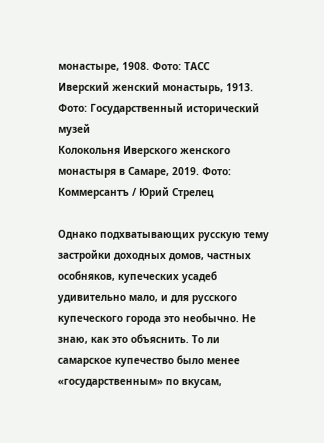монастыре, 1908. Фото: ТАСС
Иверский женский монастырь, 1913. Фото: Государственный исторический музей
Колокольня Иверского женского монастыря в Самаре, 2019. Фото: Коммерсантъ / Юрий Стрелец

Однако подхватывающих русскую тему застройки доходных домов, частных особняков, купеческих усадеб удивительно мало, и для русского купеческого города это необычно. Не знаю, как это объяснить. То ли самарское купечество было менее «государственным» по вкусам,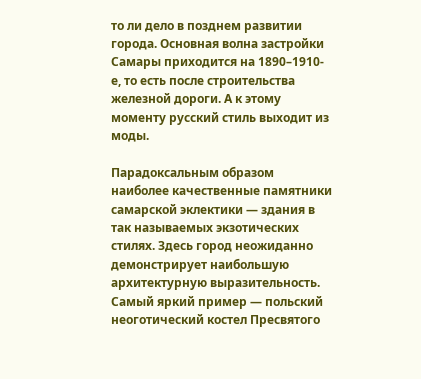то ли дело в позднем развитии города. Основная волна застройки Самары приходится на 1890–1910-е, то есть после строительства железной дороги. А к этому моменту русский стиль выходит из моды.

Парадоксальным образом наиболее качественные памятники самарской эклектики — здания в так называемых экзотических стилях. Здесь город неожиданно демонстрирует наибольшую архитектурную выразительность. Самый яркий пример — польский неоготический костел Пресвятого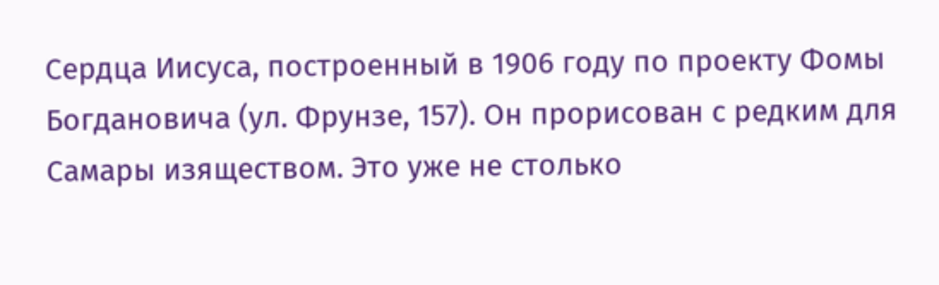Сердца Иисуса, построенный в 1906 году по проекту Фомы Богдановича (ул. Фрунзе, 157). Он прорисован с редким для Самары изяществом. Это уже не столько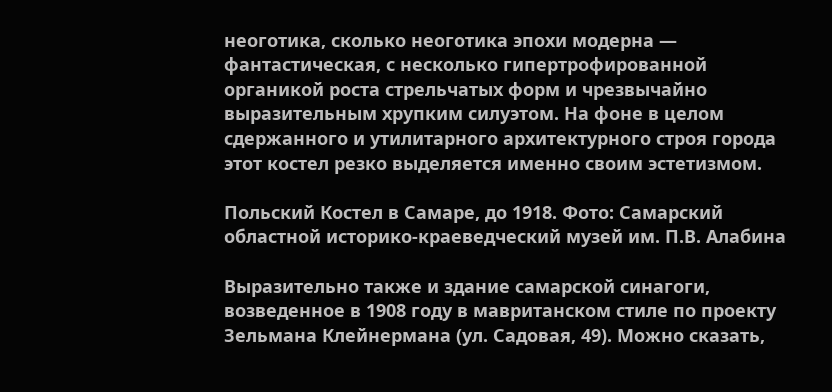неоготика, сколько неоготика эпохи модерна — фантастическая, с несколько гипертрофированной органикой роста стрельчатых форм и чрезвычайно выразительным хрупким силуэтом. На фоне в целом сдержанного и утилитарного архитектурного строя города этот костел резко выделяется именно своим эстетизмом.

Польский Костел в Самаре, до 1918. Фото: Самарский областной историко-краеведческий музей им. П.В. Алабина

Выразительно также и здание самарской синагоги, возведенное в 1908 году в мавританском стиле по проекту Зельмана Клейнермана (ул. Садовая, 49). Можно сказать,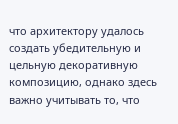что архитектору удалось создать убедительную и цельную декоративную композицию, однако здесь важно учитывать то, что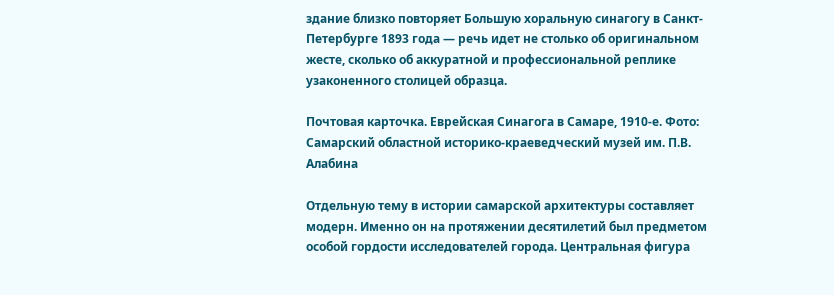здание близко повторяет Большую хоральную синагогу в Санкт-Петербурге 1893 года — речь идет не столько об оригинальном жесте, сколько об аккуратной и профессиональной реплике узаконенного столицей образца.

Почтовая карточка. Еврейская Синагога в Самаре, 1910-е. Фото: Самарский областной историко-краеведческий музей им. П.В. Алабина

Отдельную тему в истории самарской архитектуры составляет модерн. Именно он на протяжении десятилетий был предметом особой гордости исследователей города. Центральная фигура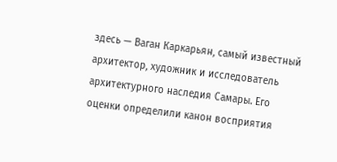здесь — Ваган Каркарьян, самый известный архитектор, художник и исследователь архитектурного наследия Самары. Его оценки определили канон восприятия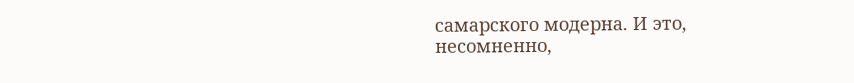самарского модерна. И это, несомненно,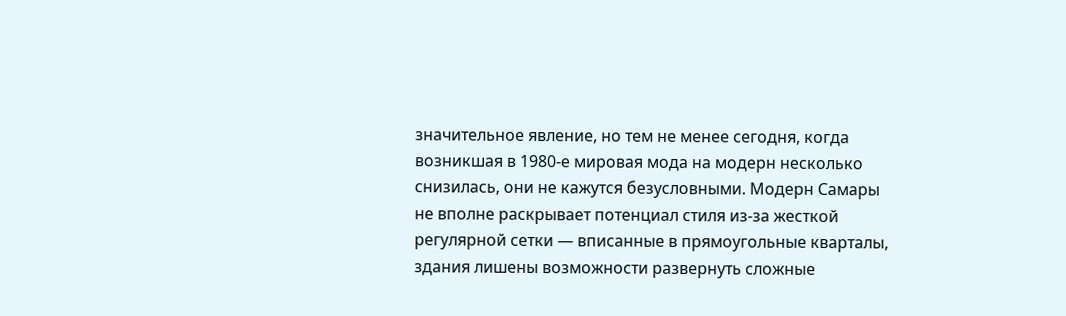значительное явление, но тем не менее сегодня, когда возникшая в 1980-е мировая мода на модерн несколько снизилась, они не кажутся безусловными. Модерн Самары не вполне раскрывает потенциал стиля из-за жесткой регулярной сетки — вписанные в прямоугольные кварталы, здания лишены возможности развернуть сложные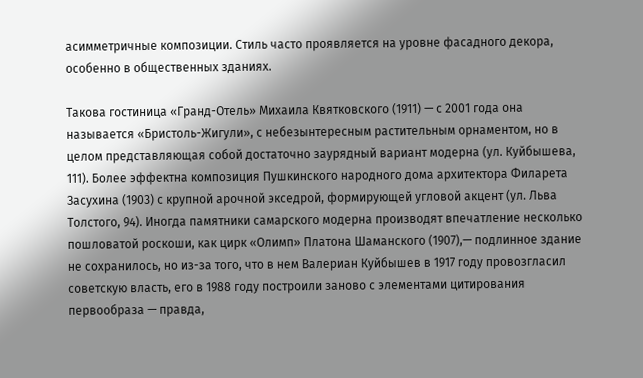асимметричные композиции. Стиль часто проявляется на уровне фасадного декора, особенно в общественных зданиях.

Такова гостиница «Гранд-Отель» Михаила Квятковского (1911) — с 2001 года она называется «Бристоль-Жигули», с небезынтересным растительным орнаментом, но в целом представляющая собой достаточно заурядный вариант модерна (ул. Куйбышева, 111). Более эффектна композиция Пушкинского народного дома архитектора Филарета Засухина (1903) с крупной арочной экседрой, формирующей угловой акцент (ул. Льва Толстого, 94). Иногда памятники самарского модерна производят впечатление несколько пошловатой роскоши, как цирк «Олимп» Платона Шаманского (1907),— подлинное здание не сохранилось, но из-за того, что в нем Валериан Куйбышев в 1917 году провозгласил советскую власть, его в 1988 году построили заново с элементами цитирования первообраза — правда,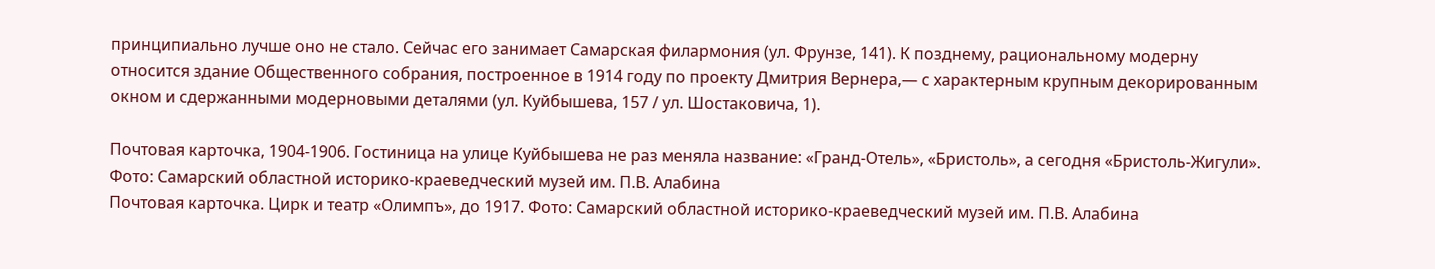принципиально лучше оно не стало. Сейчас его занимает Самарская филармония (ул. Фрунзе, 141). К позднему, рациональному модерну относится здание Общественного собрания, построенное в 1914 году по проекту Дмитрия Вернера,— с характерным крупным декорированным окном и сдержанными модерновыми деталями (ул. Куйбышева, 157 / ул. Шостаковича, 1).

Почтовая карточка, 1904-1906. Гостиница на улице Куйбышева не раз меняла название: «Гранд-Отель», «Бристоль», а сегодня «Бристоль-Жигули». Фото: Самарский областной историко-краеведческий музей им. П.В. Алабина
Почтовая карточка. Цирк и театр «Олимпъ», до 1917. Фото: Самарский областной историко-краеведческий музей им. П.В. Алабина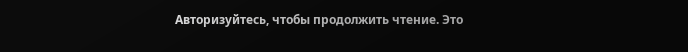Авторизуйтесь, чтобы продолжить чтение. Это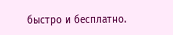быстро и бесплатно.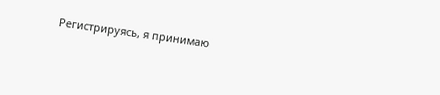Регистрируясь, я принимаю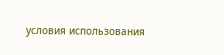условия использования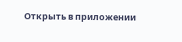Открыть в приложении